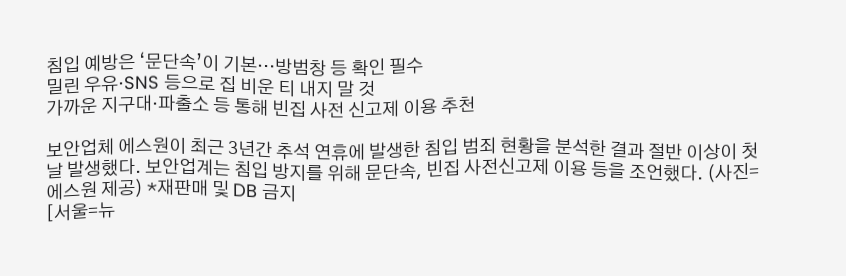침입 예방은 ‘문단속’이 기본…방범창 등 확인 필수
밀린 우유·SNS 등으로 집 비운 티 내지 말 것
가까운 지구대·파출소 등 통해 빈집 사전 신고제 이용 추천

보안업체 에스원이 최근 3년간 추석 연휴에 발생한 침입 범죄 현황을 분석한 결과 절반 이상이 첫날 발생했다. 보안업계는 침입 방지를 위해 문단속, 빈집 사전신고제 이용 등을 조언했다. (사진=에스원 제공) *재판매 및 DB 금지
[서울=뉴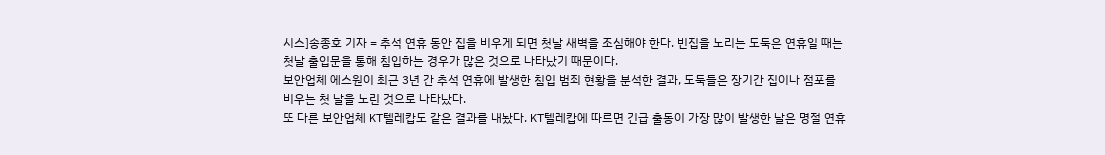시스]송종호 기자 = 추석 연휴 동안 집을 비우게 되면 첫날 새벽을 조심해야 한다. 빈집을 노리는 도둑은 연휴일 때는 첫날 출입문을 통해 침입하는 경우가 많은 것으로 나타났기 때문이다.
보안업체 에스원이 최근 3년 간 추석 연휴에 발생한 침입 범죄 현황을 분석한 결과, 도둑들은 장기간 집이나 점포를 비우는 첫 날을 노린 것으로 나타났다.
또 다른 보안업체 KT텔레캅도 같은 결과를 내놨다. KT텔레캅에 따르면 긴급 출동이 가장 많이 발생한 날은 명절 연휴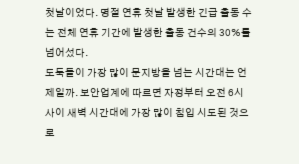첫날이었다. 명절 연휴 첫날 발생한 긴급 출동 수는 전체 연휴 기간에 발생한 출동 건수의 30%를 넘어섰다.
도둑들이 가장 많이 문지방을 넘는 시간대는 언제일까. 보안업계에 따르면 자정부터 오전 6시 사이 새벽 시간대에 가장 많이 침입 시도된 것으로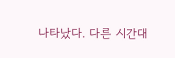나타났다. 다른 시간대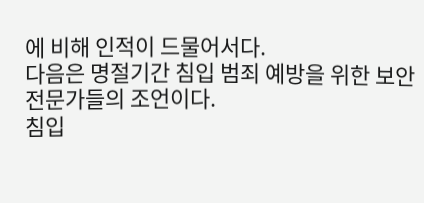에 비해 인적이 드물어서다.
다음은 명절기간 침입 범죄 예방을 위한 보안 전문가들의 조언이다.
침입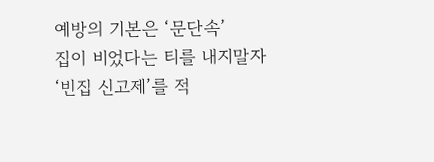예방의 기본은 ‘문단속’
집이 비었다는 티를 내지말자
‘빈집 신고제’를 적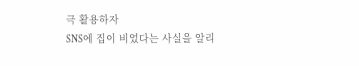극 활용하자
SNS에 집이 비었다는 사실을 알리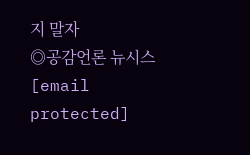지 말자
◎공감언론 뉴시스 [email protected]